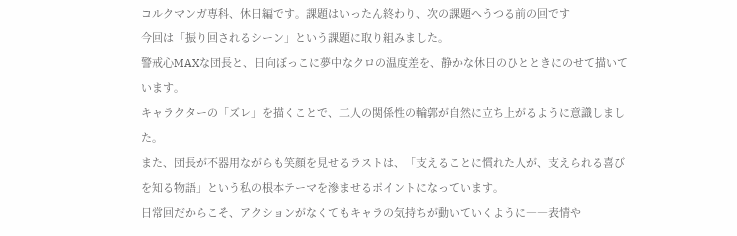コルクマンガ専科、休日編です。課題はいったん終わり、次の課題へうつる前の回です
今回は「振り回されるシーン」という課題に取り組みました。
警戒心MAXな団長と、日向ぼっこに夢中なクロの温度差を、静かな休日のひとときにのせて描いています。
キャラクターの「ズレ」を描くことで、二人の関係性の輪郭が自然に立ち上がるように意識しました。
また、団長が不器用ながらも笑顔を見せるラストは、「支えることに慣れた人が、支えられる喜びを知る物語」という私の根本テーマを滲ませるポイントになっています。
日常回だからこそ、アクションがなくてもキャラの気持ちが動いていくように――表情や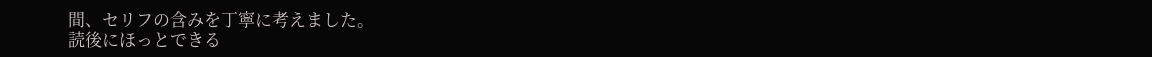間、セリフの含みを丁寧に考えました。
読後にほっとできる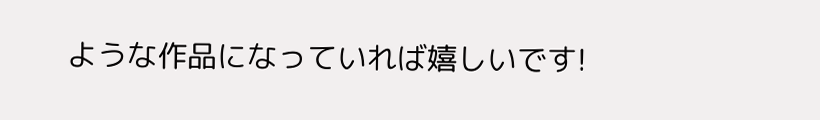ような作品になっていれば嬉しいです!